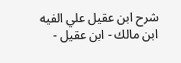شرح ابن عقيل علي الفيه ابن مالك - ابن عقيل -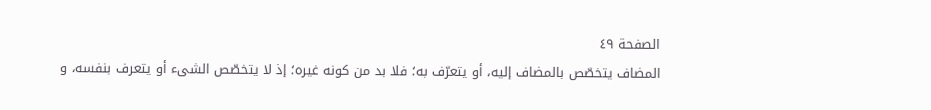الصفحة ٤٩
المضاف يتخصّص بالمضاف إليه، أو يتعرّف به؛ فلا بد من كونه غيره؛ إذ لا يتخصّص الشىء أو يتعرف بنفسه، و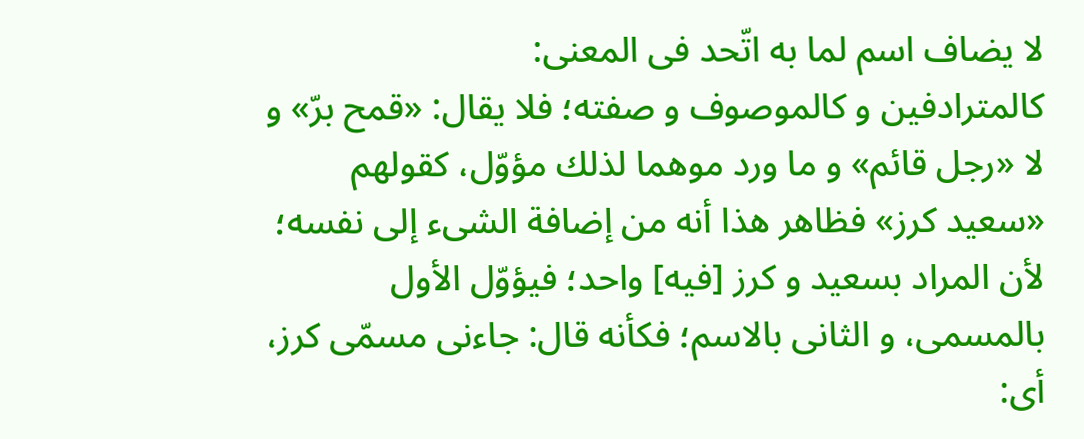لا يضاف اسم لما به اتّحد فى المعنى:
كالمترادفين و كالموصوف و صفته؛ فلا يقال: «قمح برّ» و لا «رجل قائم» و ما ورد موهما لذلك مؤوّل، كقولهم «سعيد كرز» فظاهر هذا أنه من إضافة الشىء إلى نفسه؛ لأن المراد بسعيد و كرز [فيه] واحد؛ فيؤوّل الأول بالمسمى، و الثانى بالاسم؛ فكأنه قال: جاءنى مسمّى كرز، أى: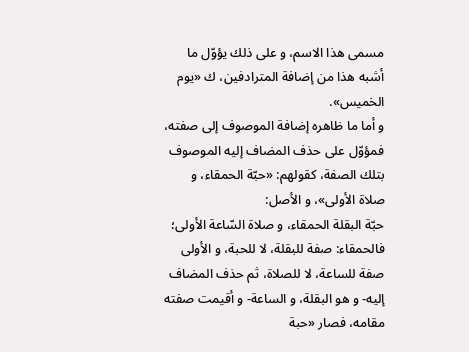مسمى هذا الاسم، و على ذلك يؤوّل ما أشبه هذا من إضافة المترادفين، ك «يوم الخميس».
و أما ما ظاهره إضافة الموصوف إلى صفته، فمؤوّل على حذف المضاف إليه الموصوف بتلك الصفة، كقولهم: «حبّة الحمقاء، و صلاة الأولى»، و الأصل:
حبّة البقلة الحمقاء، و صلاة السّاعة الأولى؛ فالحمقاء: صفة للبقلة، لا للحبة، و الأولى صفة للساعة، لا للصلاة، ثم حذف المضاف إليه- و هو البقلة، و الساعة- و أقيمت صفته مقامه، فصار «حبة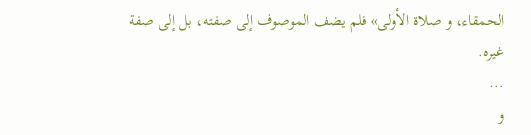الحمقاء، و صلاة الأولى» فلم يضف الموصوف إلى صفته، بل إلى صفة غيره.
...
و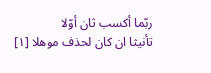ربّما أكسب ثان أوّلا
تأنيثا ان كان لحذف موهلا [١]